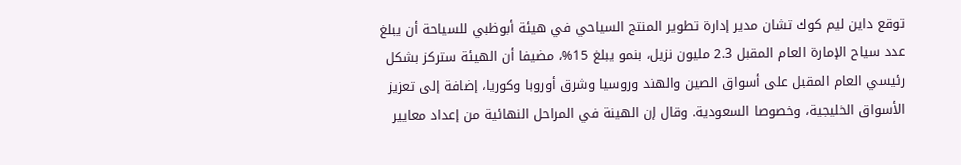توقع داين ليم كوك تشان مدير إدارة تطوير المنتج السياحي في هيئة أبوظبي للسياحة أن يبلغ عدد سياح الإمارة العام المقبل 2.3 مليون نزيل، بنمو يبلغ 15%، مضيفا أن الهيئة ستركز بشكل رئيسي العام المقبل على أسواق الصين والهند وروسيا وشرق أوروبا وكوريا، إضافة إلى تعزيز الأسواق الخليجية، وخصوصا السعودية. وقال إن الهينة في المراحل النهائية من إعداد معايير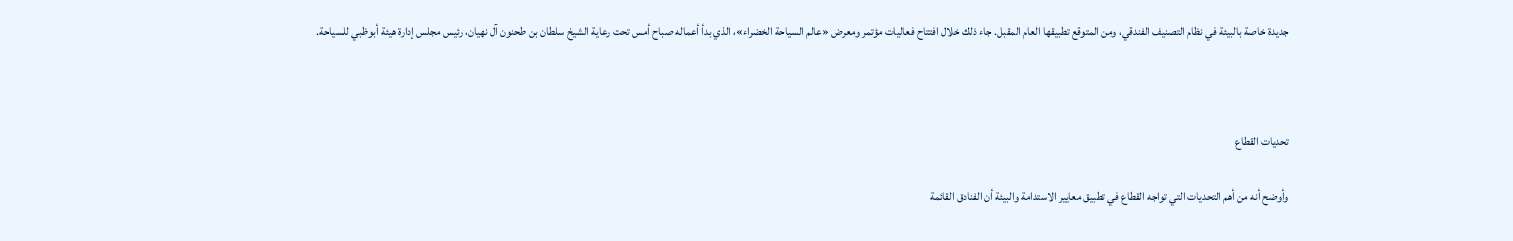جديدة خاصة بالبيئة في نظام التصنيف الفندقي، ومن المتوقع تطبيقها العام المقبل. جاء ذلك خلال افتتاح فعاليات مؤتمر ومعرض «عالم السياحة الخضراء»، الذي بدأ أعماله صباح أمس تحت رعاية الشيخ سلطان بن طحنون آل نهيان، رئيس مجلس إدارة هيئة أبوظبي للسياحة.



تحديات القطاع

وأوضح أنه من أهم التحديات التي تواجه القطاع في تطبيق معايير الاستدامة والبيئة أن الفنادق القائمة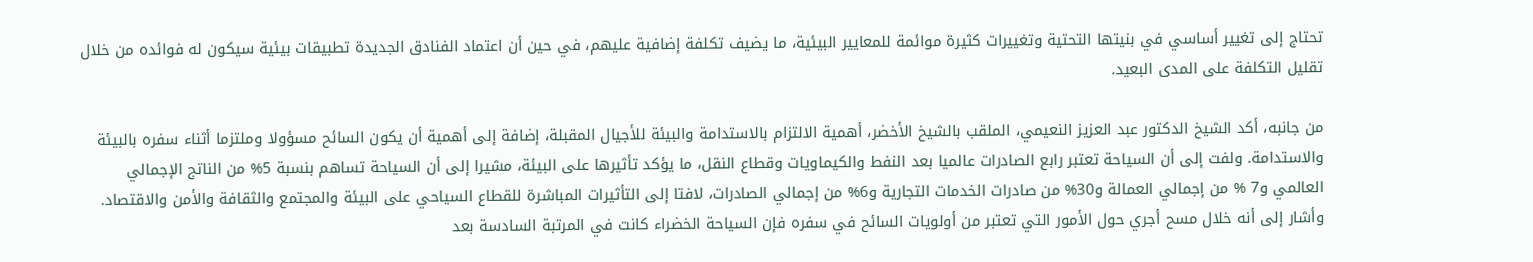تحتاج إلى تغيير أساسي في بنيتها التحتية وتغييرات كثيرة موائمة للمعايير البيئية، ما يضيف تكلفة إضافية عليهم، في حين أن اعتماد الفنادق الجديدة تطبيقات بيئية سيكون له فوائده من خلال تقليل التكلفة على المدى البعيد.

من جانبه، أكد الشيخ الدكتور عبد العزيز النعيمي، الملقب بالشيخ الأخضر، أهمية الالتزام بالاستدامة والبيئة للأجيال المقبلة، إضافة إلى أهمية أن يكون السائح مسؤولا وملتزما أثناء سفره بالبيئة والاستدامة. ولفت إلى أن السياحة تعتبر رابع الصادرات عالميا بعد النفط والكيماويات وقطاع النقل، ما يؤكد تأثيرها على البيئة، مشيرا إلى أن السياحة تساهم بنسبة 5% من الناتج الإجمالي العالمي و7 % من إجمالي العمالة و30% من صادرات الخدمات التجارية و6% من إجمالي الصادرات، لافتا إلى التأثيرات المباشرة للقطاع السياحي على البيئة والمجتمع والثقافة والأمن والاقتصاد. وأشار إلى أنه خلال مسح أجري حول الأمور التي تعتبر من أولويات السائح في سفره فإن السياحة الخضراء كانت في المرتبة السادسة بعد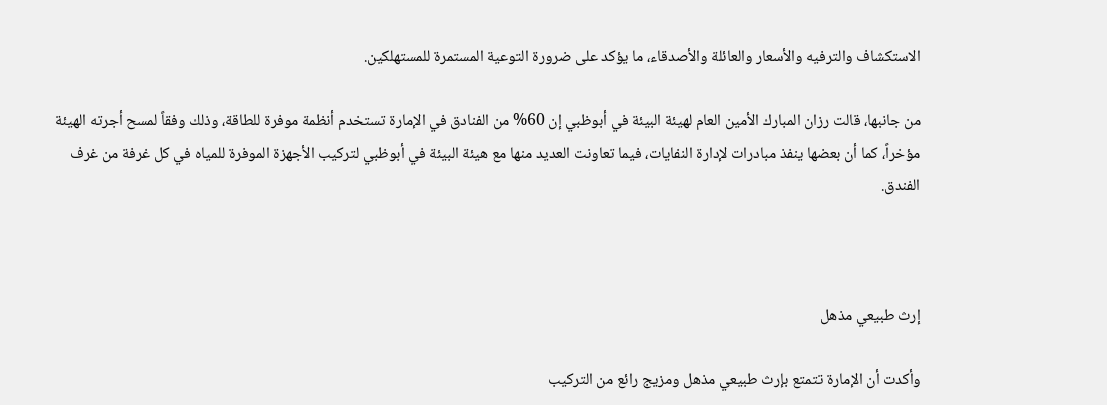الاستكشاف والترفيه والأسعار والعائلة والأصدقاء، ما يؤكد على ضرورة التوعية المستمرة للمستهلكين.

من جانبها، قالت رزان المبارك الأمين العام لهيئة البيئة في أبوظبي إن 60% من الفنادق في الإمارة تستخدم أنظمة موفرة للطاقة، وذلك وفقاً لمسح أجرته الهيئة مؤخراً، كما أن بعضها ينفذ مبادرات لإدارة النفايات، فيما تعاونت العديد منها مع هيئة البيئة في أبوظبي لتركيب الأجهزة الموفرة للمياه في كل غرفة من غرف الفندق.



إرث طبيعي مذهل

وأكدت أن الإمارة تتمتع بإرث طبيعي مذهل ومزيج رائع من التركيب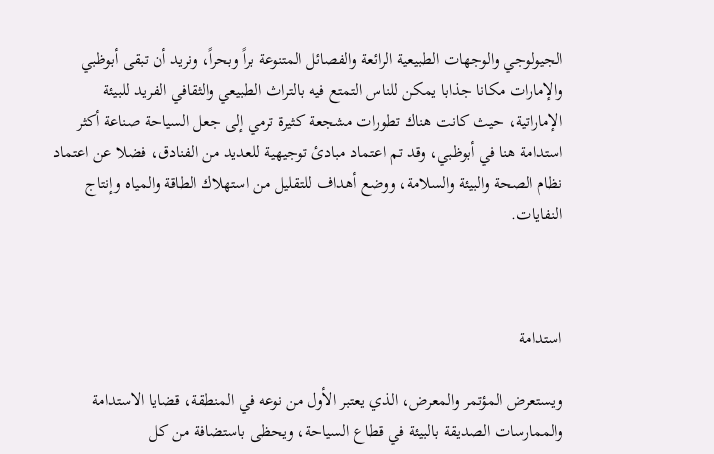الجيولوجي والوجهات الطبيعية الرائعة والفصائل المتنوعة براً وبحراً، ونريد أن تبقى أبوظبي والإمارات مكانا جذابا يمكن للناس التمتع فيه بالتراث الطبيعي والثقافي الفريد للبيئة الإماراتية، حيث كانت هناك تطورات مشجعة كثيرة ترمي إلى جعل السياحة صناعة أكثر استدامة هنا في أبوظبي، وقد تم اعتماد مبادئ توجيهية للعديد من الفنادق، فضلا عن اعتماد نظام الصحة والبيئة والسلامة، ووضع أهداف للتقليل من استهلاك الطاقة والمياه وإنتاج النفايات.



استدامة

ويستعرض المؤتمر والمعرض، الذي يعتبر الأول من نوعه في المنطقة، قضايا الاستدامة والممارسات الصديقة بالبيئة في قطاع السياحة، ويحظى باستضافة من كل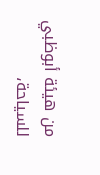من هيئة أبوظبي للسياحة،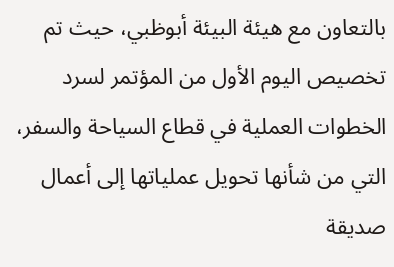بالتعاون مع هيئة البيئة أبوظبي، حيث تم تخصيص اليوم الأول من المؤتمر لسرد الخطوات العملية في قطاع السياحة والسفر، التي من شأنها تحويل عملياتها إلى أعمال صديقة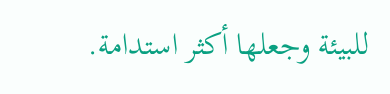للبيئة وجعلها أكثر استدامة.